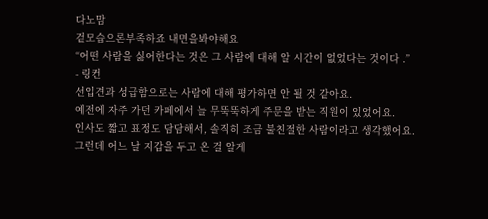다노맘
겉모습으론부족하죠 내면을봐야해요
“어떤 사람을 싫어한다는 것은 그 사람에 대해 알 시간이 없었다는 것이다 .”
- 링컨
선입견과 성급함으로는 사람에 대해 평가하면 안 될 것 같아요.
예전에 자주 가던 카페에서 늘 무뚝뚝하게 주문을 받는 직원이 있었어요.
인사도 짧고 표정도 담담해서, 솔직히 조금 불친절한 사람이라고 생각했어요.
그런데 어느 날 지갑을 두고 온 걸 알게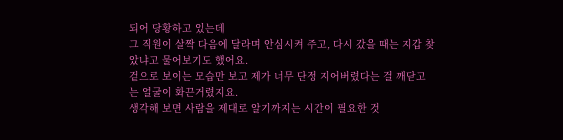되어 당황하고 있는데
그 직원이 살짝 다음에 달라며 안심시켜 주고, 다시 갔을 때는 지갑 찾았냐고 물어보기도 했어요.
겉으로 보이는 모습만 보고 제가 너무 단정 지어버렸다는 걸 깨닫고는 얼굴이 화끈거렸지요.
생각해 보면 사람을 제대로 알기까지는 시간이 필요한 것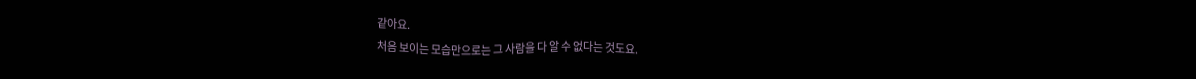같아요.
처음 보이는 모습만으로는 그 사람을 다 알 수 없다는 것도요.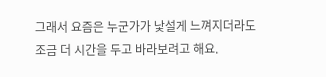그래서 요즘은 누군가가 낯설게 느껴지더라도
조금 더 시간을 두고 바라보려고 해요.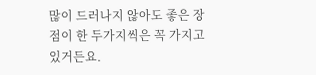많이 드러나지 않아도 좋은 장점이 한 두가지씩은 꼭 가지고 있거든요.